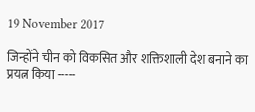19 November 2017

जिन्होंने चीन को विकसित और शक्तिशाली देश बनाने का प्रयत्न किया -----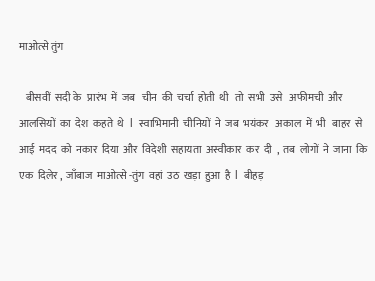माओत्से तुंग

   बीसवीं  सदी के   प्रारंभ  में  जब   चीन  की  चर्चा  होती  थी   तो  सभी  उसे   अफीमची  और  आलसियों  का  देश  कहते  थे   l  स्वाभिमानी  चीनियों  ने  जब  भयंकर   अकाल  में  भी   बाहर  से  आई  मदद  को  नकार  दिया  और  विदेशी  सहायता  अस्वीकार  कर  दी  ,  तब  लोगों  ने  जाना  कि   एक  दिलेर ,  जाँबाज  माओत्से -तुंग  वहां  उठ  खड़ा  हुआ  है  l  बीहड़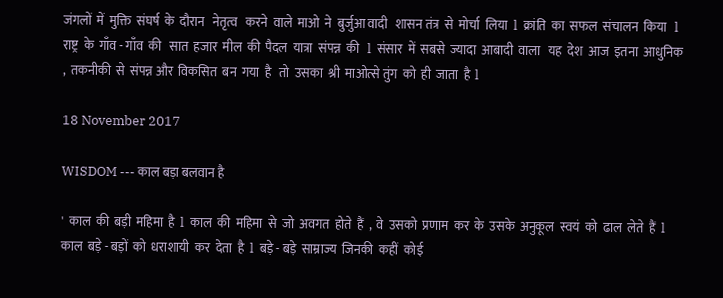जंगलों  में  मुक्ति  संघर्ष  के  दौरान   नेतृत्व   करने  वाले  माओ  ने  बुर्जुआ वादी   शासन तंत्र  से  मोर्चा  लिया  l  क्रांति  का  सफल  संचालन  किया   l  राष्ट्र  के  गाँव - गाँव  की   सात  हजार  मील  की  पैदल  यात्रा  संपन्न  की   l  संसार  में  सबसे  ज्यादा  आबादी  वाला   यह  देश  आज  इतना  आधुनिक ,  तकनीकी  से  संपन्न और  विकसित  बन  गया  है   तो  उसका  श्री  माओत्से तुंग  को  ही  जाता  है  l

18 November 2017

WISDOM --- काल बड़ा बलवान है

'  काल  की  बड़ी  महिमा  है  l  काल  की  महिमा  से  जो  अवगत  होते  हैं  ,  वे  उसको  प्रणाम  कर  के  उसके  अनुकूल  स्वयं  को  ढाल  लेते  हैं  l  काल  बड़े - बड़ों  को  धराशायी  कर  देता  है  l  बड़े - बड़े  साम्राज्य  जिनकी  कहीं  कोई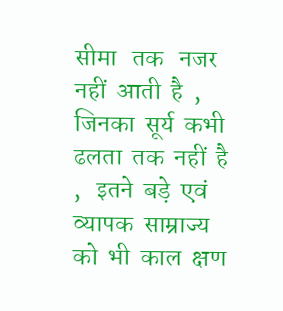सीमा   तक   नजर  नहीं  आती  है  , जिनका  सूर्य  कभी  ढलता  तक  नहीं  है  ,   इतने  बड़े  एवं  व्यापक  साम्राज्य  को  भी  काल  क्षण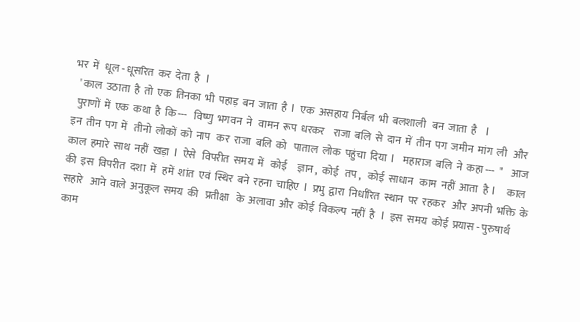भर  में   धूल - धूसरित  कर  देता  है   l
  ' काल  उठाता  है  तो  एक  तिनका  भी  पहाड़  बन  जाता  है  l  एक  असहाय  निर्बल  भी  बलशाली   बन  जाता  है    l
  पुराणों  में  एक  कथा  है  कि ---   विष्णु  भगवन  ने   वामन  रूप  धरकर    राजा  बलि  से  दान  में  तीन  पग  जमीन  मांग  ली   और  इन  तीन  पग  में   तीनो  लोकों  को  नाप   कर  राजा  बलि  को   पाताल  लोक  पहुंचा  दिया  l   महाराज  बलि  ने  कहा ---  "    आज  काल  हमारे  साथ  नहीं  खड़ा  l  ऐसे   विपरीत  समय  में   कोई     ज्ञान ,  कोई   तप ,   कोई  साधान   काम  नहीं  आता  है  l    काल  की  इस  विपरीत  दशा  में   हमें  शांत  एवं  स्थिर  बने  रहना  चाहिए  l  प्रभु  द्वारा  निर्धारित  स्थान  पर  रहकर   और  अपनी  भक्ति  के  सहारे   आने  वाले  अनुकूल  समय  की   प्रतीक्षा   के  अलावा  और  कोई  विकल्प  नहीं  है   l  इस  समय  कोई  प्रयास - पुरुषार्थ  काम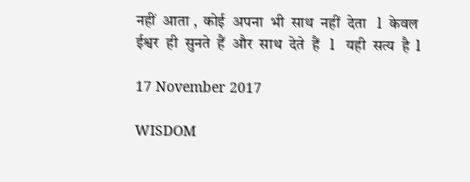नहीं  आता ,  कोई  अपना  भी  साथ  नहीं  देता   l  केवल  ईश्वर  ही  सुनते  हैं  और  साथ  देते  हैं   l   यही  सत्य  है  l

17 November 2017

WISDOM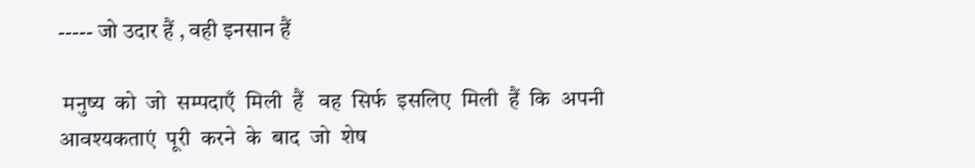----- जो उदार हैं , वही इनसान हैं

 मनुष्य  को  जो  सम्पदाएँ  मिली  हैं   वह  सिर्फ  इसलिए  मिली  हैं  कि  अपनी  आवश्यकताएं  पूरी  करने  के  बाद  जो  शेष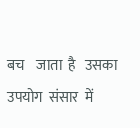बच    जाता  है   उसका  उपयोग  संसार  में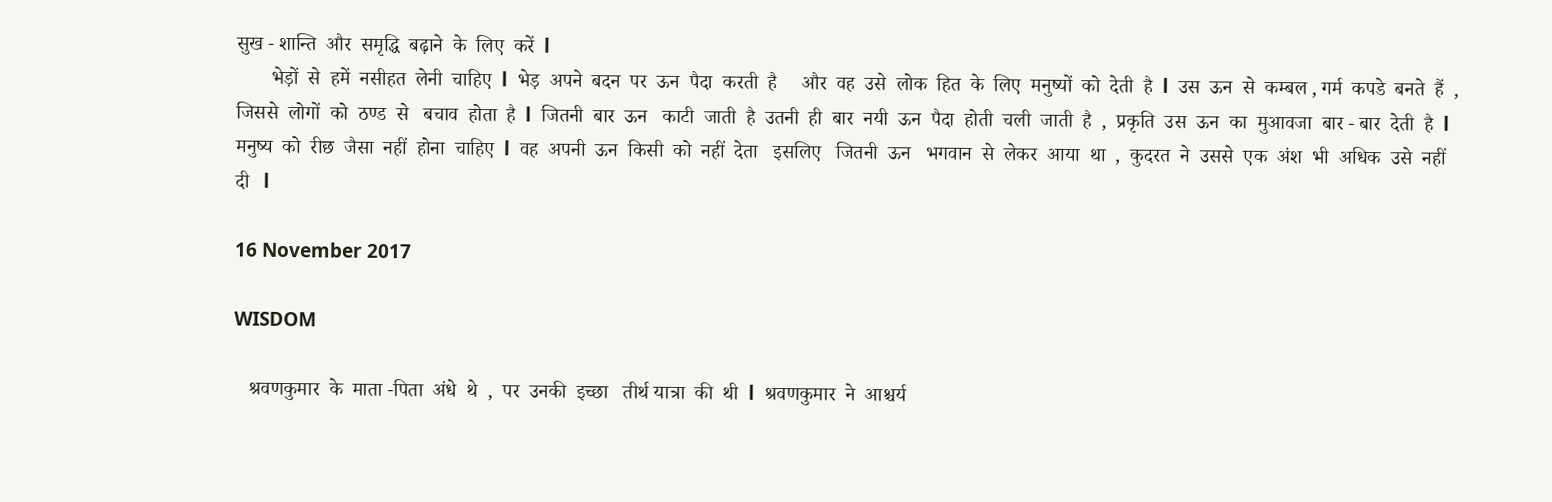सुख - शान्ति  और  समृद्धि  बढ़ाने  के  लिए  करें  l
       भेड़ों  से  हमें  नसीहत  लेनी  चाहिए  l  भेड़  अपने  बदन  पर  ऊन  पैदा  करती  है     और  वह  उसे  लोक  हित  के  लिए  मनुष्यों  को  देती  है  l  उस  ऊन  से  कम्बल , गर्म  कपडे  बनते  हैं  ,  जिससे  लोगों  को  ठण्ड  से   बचाव  होता  है  l  जितनी  बार  ऊन   काटी  जाती  है  उतनी  ही  बार  नयी  ऊन  पैदा  होती  चली  जाती  है  ,  प्रकृति  उस  ऊन  का  मुआवजा  बार - बार  देती  है  l   मनुष्य  को  रीछ  जैसा  नहीं  होना  चाहिए  l  वह  अपनी  ऊन  किसी  को  नहीं  देता   इसलिए   जितनी  ऊन   भगवान  से  लेकर  आया  था  ,  कुदरत  ने  उससे  एक  अंश  भी  अधिक  उसे  नहीं  दी   l

16 November 2017

WISDOM

   श्रवणकुमार  के  माता -पिता  अंधे  थे  ,  पर  उनकी  इच्छा   तीर्थ यात्रा  की  थी  l  श्रवणकुमार  ने  आश्चर्य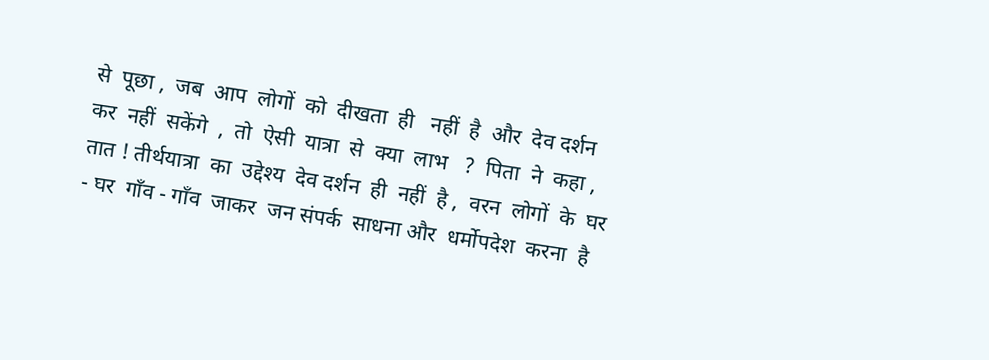से  पूछा ,  जब  आप  लोगों  को  दीखता  ही   नहीं  है  और  देव दर्शन  कर  नहीं  सकेंगे  ,  तो  ऐसी  यात्रा  से  क्या  लाभ   ?  पिता  ने  कहा ,  तात ! तीर्थयात्रा  का  उद्देश्य  देव दर्शन  ही  नहीं  है ,  वरन  लोगों  के  घर - घर  गाँव - गाँव  जाकर  जन संपर्क  साधना और  धर्मोपदेश  करना  है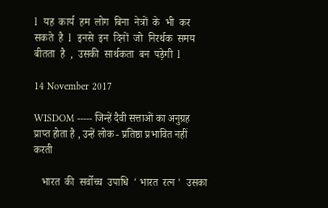l  यह  कार्य  हम  लोग  बिना  नेत्रों  के  भी  कर  सकते  है  l  इनसे  इन  दिनों  जो  निरर्थक  समय  बीतता  है  ,  उसकी  सार्थकता  बन  पड़ेगी  l

14 November 2017

WISDOM ----- जिन्हें दैवी सत्ताओं का अनुग्रह प्राप्त होता है , उन्हें लोक - प्रतिष्ठा प्रभावित नहीं करती

   भारत  की  सर्वोच्च  उपाधि  ' भारत  रत्न '  उसका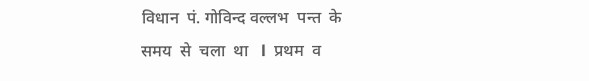विधान  पं. गोविन्द वल्लभ  पन्त  के  समय  से  चला  था   l  प्रथम  व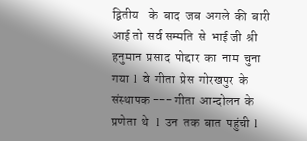द्वितीय    के  बाद  जब  अगले  की  बारी  आई तो  सर्व सम्मति  से  भाई जी  श्री  हनुमान  प्रसाद  पोद्दार  का  नाम  चुना  गया  l  वे  गीता  प्रेस  गोरखपुर  के  संस्थापक --- गीता  आन्दोलन  के  प्रणेता  थे   l  उन  तक  बात  पहुंची  l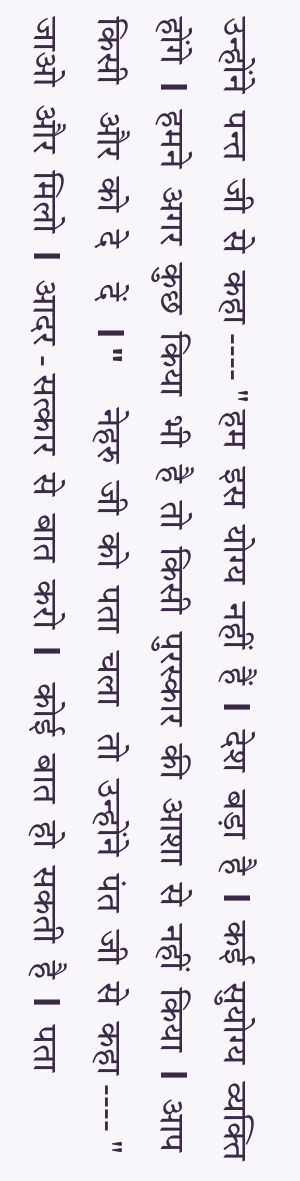उन्होंने  पन्त  जी  से  कहा ---- " हम  इस  योग्य  नहीं  हैं  l  देश  बड़ा  है  l  कई  सुयोग्य  व्यक्ति  होंगे  l  हमने  अगर  कुछ  किया  भी  है  तो  किसी  पुरस्कार  की  आशा  से  नहीं  किया  l  आप  किसी   और  को  दे    दें   l "     नेहरु  जी  को  पता  चला   तो  उन्होंने  पंत  जी  से  कहा ---- " जाओ  और  मिलो  l  आदर - सत्कार  से  बात  करो  l   कोई  बात  हो  सकती  है  l  पता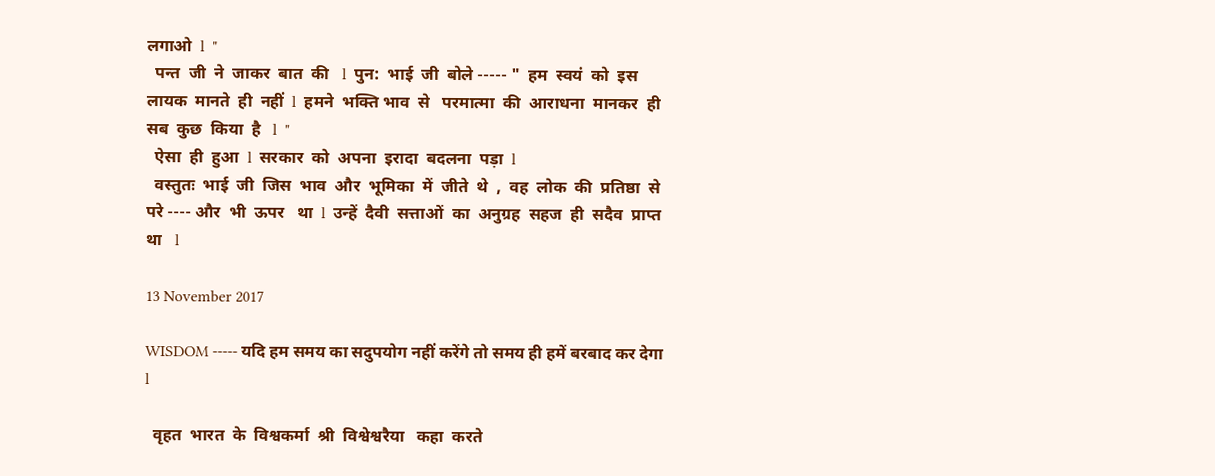लगाओ  l  "
  पन्त  जी  ने  जाकर  बात  की   l  पुन:  भाई  जी  बोले ----- "  हम  स्वयं  को  इस लायक  मानते  ही  नहीं  l  हमने  भक्ति भाव  से   परमात्मा  की  आराधना  मानकर  ही  सब  कुछ  किया  है   l  "
  ऐसा  ही  हुआ  l  सरकार  को  अपना  इरादा  बदलना  पड़ा  l
  वस्तुतः  भाई  जी  जिस  भाव  और  भूमिका  में  जीते  थे  ,  वह  लोक  की  प्रतिष्ठा  से  परे ---- और  भी  ऊपर   था  l  उन्हें  दैवी  सत्ताओं  का  अनुग्रह  सहज  ही  सदैव  प्राप्त  था   l

13 November 2017

WISDOM ----- यदि हम समय का सदुपयोग नहीं करेंगे तो समय ही हमें बरबाद कर देगा l

  वृहत  भारत  के  विश्वकर्मा  श्री  विश्वेश्वरैया   कहा  करते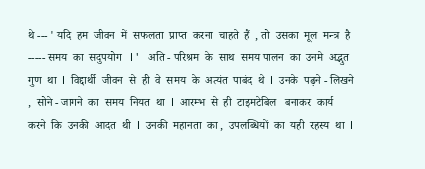थे --- ' यदि  हम  जीवन  में  सफलता  प्राप्त  करना  चाहते  हैं  , तो  उसका  मूल  मन्त्र  है ----- समय  का  सदुपयोग   l '   अति - परिश्रम  के  साथ  समय पालन  का  उनमे  अद्भुत  गुण  था  l  विद्दार्थी  जीवन  से  ही  वे  समय  के  अत्यंत  पाबंद  थे  l  उनके  पढ़ने - लिखने ,  सोने - जागने  का  समय  नियत  था  l  आरम्भ  से  ही  टाइमटेबिल   बनाकर  कार्य  करने  कि  उनकी  आदत  थी  l  उनकी  महानता  का ,  उपलब्धियों  का  यही  रहस्य  था  l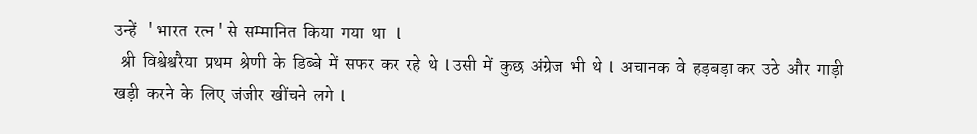उन्हें   ' भारत  रत्न ' से  सम्मानित  किया  गया  था   l
  श्री  विश्वेश्वरैया  प्रथम  श्रेणी  के  डिब्बे  में  सफर  कर  रहे  थे  l उसी  में  कुछ  अंग्रेज  भी  थे  l  अचानक  वे  हड़बड़ा कर  उठे  और  गाड़ी  खड़ी  करने  के  लिए  जंजीर  खींचने  लगे  l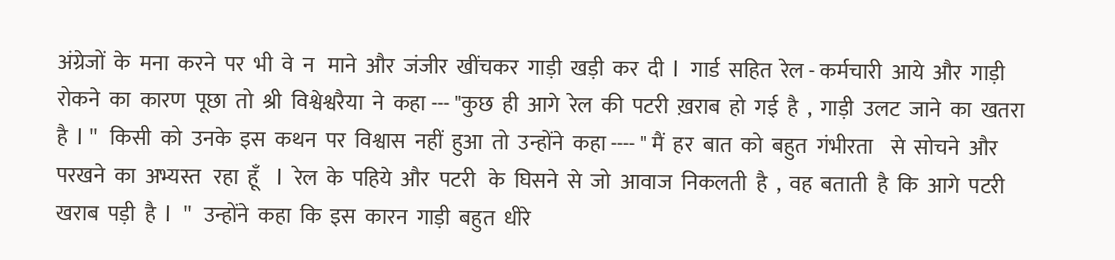अंग्रेजों  के  मना  करने  पर  भी  वे  न   माने  और  जंजीर  खींचकर  गाड़ी  खड़ी  कर  दी  l  गार्ड  सहित  रेल - कर्मचारी  आये  और  गाड़ी  रोकने  का  कारण  पूछा  तो  श्री  विश्वेश्वरैया  ने  कहा --- "कुछ  ही  आगे  रेल  की  पटरी  ख़राब  हो  गई  है  ,  गाड़ी  उलट  जाने  का  खतरा  है  l "  किसी  को  उनके  इस  कथन  पर  विश्वास  नहीं  हुआ  तो  उन्होंने  कहा ---- " मैं  हर  बात  को  बहुत  गंभीरता    से  सोचने  और  परखने  का  अभ्यस्त   रहा  हूँ    l  रेल  के  पहिये  और  पटरी   के  घिसने  से  जो  आवाज  निकलती  है  ,  वह  बताती  है  कि  आगे  पटरी  खराब  पड़ी  है  l  "  उन्होंने  कहा  कि  इस  कारन  गाड़ी  बहुत  धीरे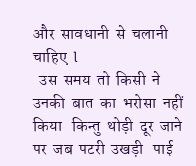और  सावधानी  से  चलानी  चाहिए  l
  उस  समय  तो  किसी  ने  उनकी  बात  का  भरोसा  नहीं  किया   किन्तु  थोड़ी  दूर  जाने  पर  जब  पटरी  उखड़ी   पाई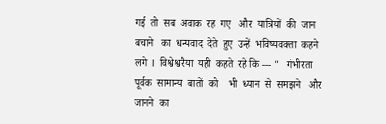गई  तो  सब  अवाक  रह  गए   और  यात्रियों  की  जान   बचाने   का  धन्यवाद  देते  हुए  उन्हें  भविष्यवक्ता  कहने  लगे  l  विश्वेश्वरैया  यही  कहते  रहे कि --- "   गंभीरता  पूर्वक  सामान्य  बातों  को    भी  ध्यान  से  समझने   और  जानने  का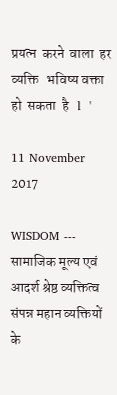प्रयत्न  करने  वाला  हर   व्यक्ति   भविष्य वक्ता  हो  सकता  है   l  '

11 November 2017

WISDOM --- सामाजिक मूल्य एवं आदर्श श्रेष्ठ व्यक्तित्व संपन्न महान व्यक्तियों के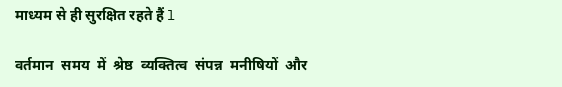माध्यम से ही सुरक्षित रहते हैं l

वर्तमान  समय  में  श्रेष्ठ  व्यक्तित्व  संपन्न  मनीषियों  और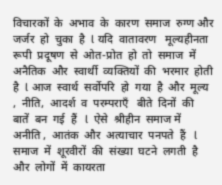विचारकों  के  अभाव  के  कारण  समाज  रुग्ण और  जर्जर  हो  चुका  है  l  यदि  वातावरण   मूल्यहीनता  रूपी  प्रदूषण  से  ओत-प्रोत  हो  तो  समाज  में  अनैतिक  और  स्वार्थी  व्यक्तियों  की  भरमार  होती  है  l  आज  स्वार्थ  सर्वोपरि  हो  गया  है  और  मूल्य ,  नीति,  आदर्श  व  परम्पराएँ   बीते  दिनों  की  बातें  बन  गई  हैं   l   ऐसे  श्रीहीन  समाज में  अनीति ,  आतंक  और  अत्याचार  पनपते  हैं   l  समाज  में  शूरवीरों  की  संख्या  घटने  लगती  है   और  लोगों  में  कायरता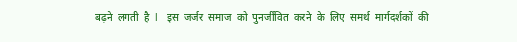बढ़ने  लगती  है  l   इस  जर्जर  समाज  को  पुनर्जीवित  करने  के  लिए  समर्थ  मार्गदर्शकों  की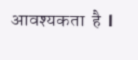आवश्यकता  है  l